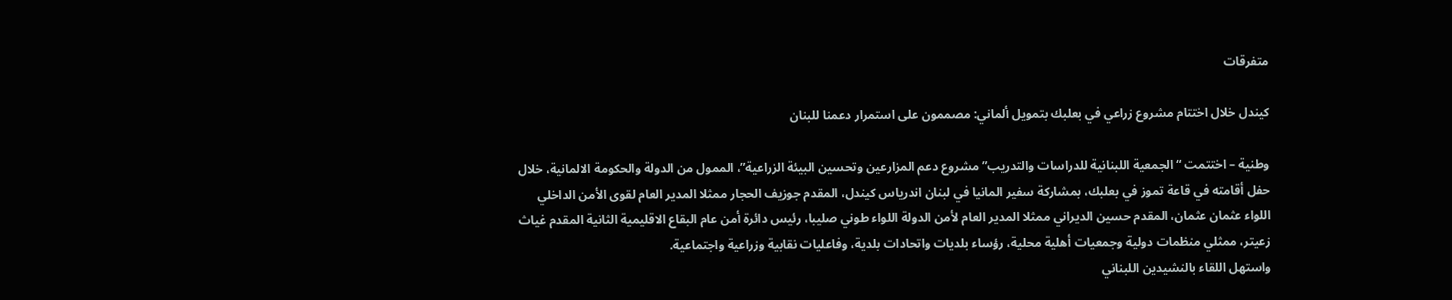متفرقات

كيندل خلال اختتام مشروع زراعي في بعلبك بتمويل ألماني: مصممون على استمرار دعمنا للبنان

وطنية – اختتمت “الجمعية اللبنانية للدراسات والتدريب” مشروع دعم المزارعين وتحسين البيئة الزراعية”، الممول من الدولة والحكومة الالمانية، خلال حفل أقامته في قاعة تموز في بعلبك، بمشاركة سفير المانيا في لبنان اندرياس كيندل، المقدم جوزيف الحجار ممثلا المدير العام لقوى الأمن الداخلي اللواء عثمان عثمان، المقدم حسين الديراني ممثلا المدير العام لأمن الدولة اللواء طوني صليبا، رئيس دائرة أمن عام البقاع الاقليمية الثانية المقدم غياث زعيتر، ممثلي منظمات دولية وجمعيات أهلية محلية، رؤساء بلديات واتحادات بلدية، وفاعليات نقابية وزراعية واجتماعية.
واستهل اللقاء بالنشيدين اللبناني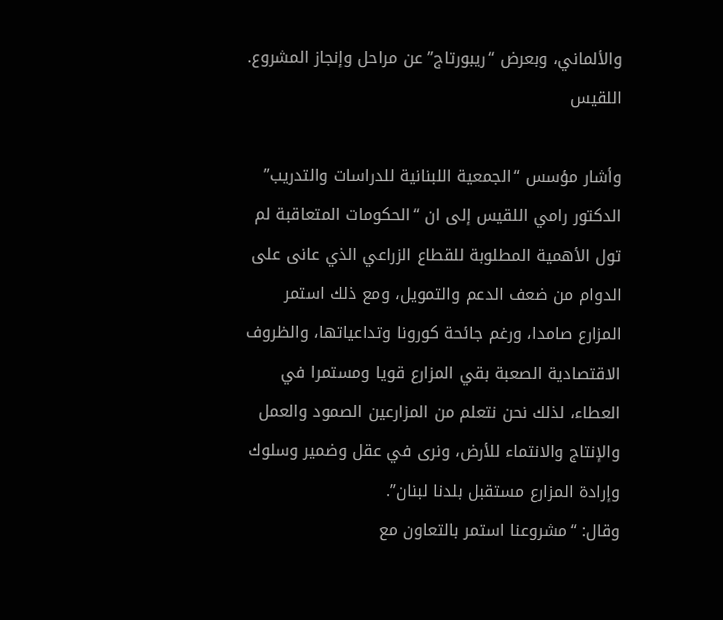والألماني، وبعرض “ريبورتاج” عن مراحل وإنجاز المشروع.
اللقيس

وأشار مؤسس “الجمعية اللبنانية للدراسات والتدريب” الدكتور رامي اللقيس إلى ان “الحكومات المتعاقبة لم تول الأهمية المطلوبة للقطاع الزراعي الذي عانى على الدوام من ضعف الدعم والتمويل، ومع ذلك استمر المزارع صامدا، ورغم جائحة كورونا وتداعياتها، والظروف الاقتصادية الصعبة بقي المزارع قويا ومستمرا في العطاء، لذلك نحن نتعلم من المزارعين الصمود والعمل والإنتاج والانتماء للأرض، ونرى في عقل وضمير وسلوك وإرادة المزارع مستقبل بلدنا لبنان”.
وقال: “مشروعنا استمر بالتعاون مع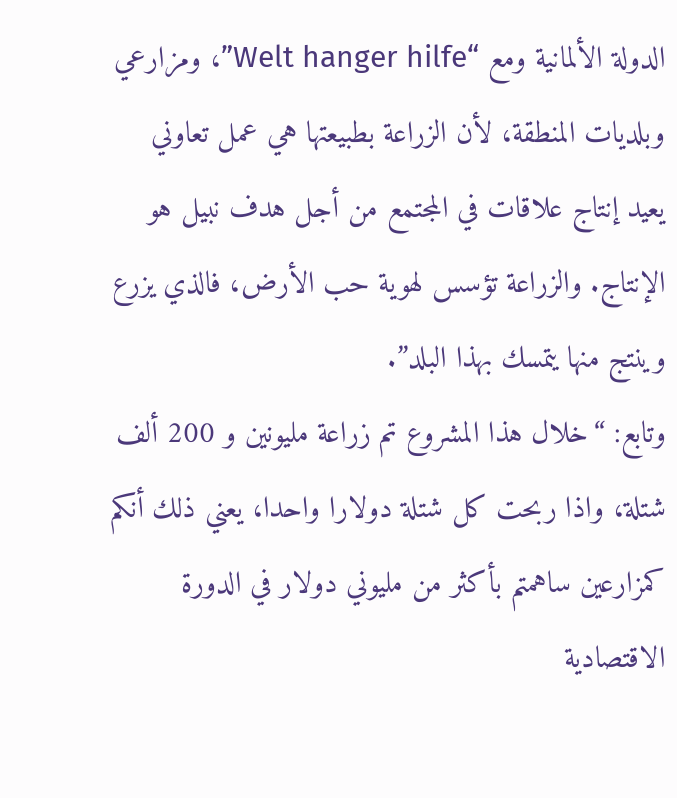الدولة الألمانية ومع “Welt hanger hilfe”، ومزارعي وبلديات المنطقة، لأن الزراعة بطبيعتها هي عمل تعاوني يعيد إنتاج علاقات في المجتمع من أجل هدف نبيل هو الإنتاج. والزراعة تؤسس لهوية حب الأرض، فالذي يزرع وينتج منها يتمسك بهذا البلد”.
وتابع: “خلال هذا المشروع تم زراعة مليونين و 200 ألف شتلة، واذا ربحت كل شتلة دولارا واحدا، يعني ذلك أنكم كمزارعين ساهمتم بأكثر من مليوني دولار في الدورة الاقتصادية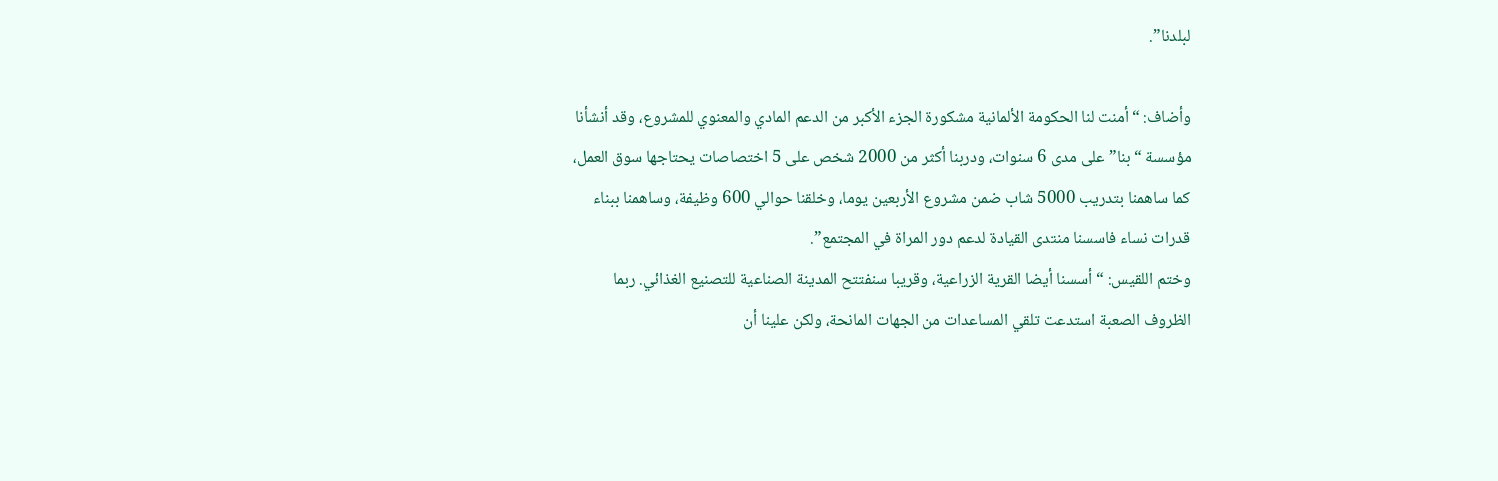لبلدنا”.

وأضاف: “أمنت لنا الحكومة الألمانية مشكورة الجزء الأكبر من الدعم المادي والمعنوي للمشروع، وقد أنشأنا مؤسسة “بنا” على مدى 6 سنوات، ودربنا أكثر من 2000 شخص على 5 اختصاصات يحتاجها سوق العمل، كما ساهمنا بتدريب 5000 شاب ضمن مشروع الأربعين يوما، وخلقنا حوالي 600 وظيفة، وساهمنا ببناء قدرات نساء فاسسنا منتدى القيادة لدعم دور المراة في المجتمع”.
وختم اللقيس: “أسسنا أيضا القرية الزراعية، وقريبا سنفتتح المدينة الصناعية للتصنيع الغذائي. ربما الظروف الصعبة استدعت تلقي المساعدات من الجهات المانحة، ولكن علينا أن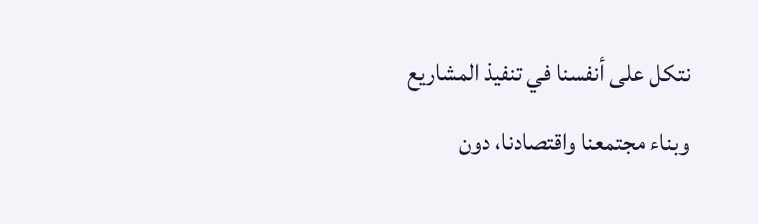نتكل على أنفسنا في تنفيذ المشاريع وبناء مجتمعنا واقتصادنا، دون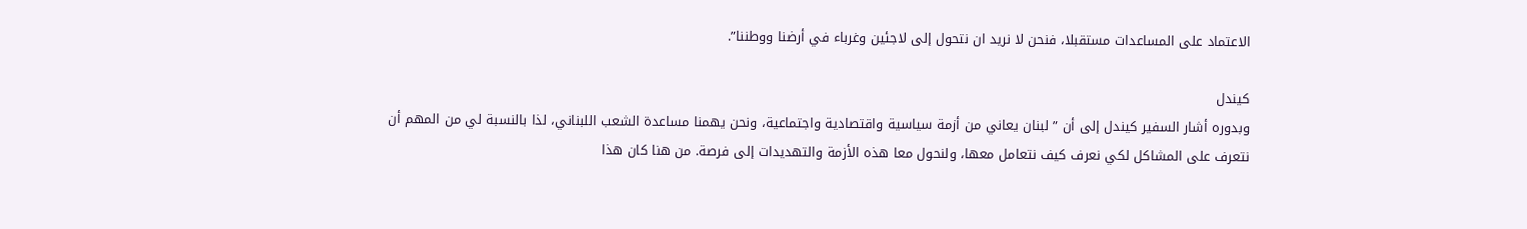الاعتماد على المساعدات مستقبلا، فنحن لا نريد ان نتحول إلى لاجئين وغرباء في أرضنا ووطننا”.

كيندل
وبدوره أشار السفير كيندل إلى أن ” لبنان يعاني من أزمة سياسية واقتصادية واجتماعية، ونحن يهمنا مساعدة الشعب اللبناني، لذا بالنسبة لي من المهم أن نتعرف على المشاكل لكي نعرف كيف نتعامل معها، ولنحول معا هذه الأزمة والتهديدات إلى فرصة. من هنا كان هذا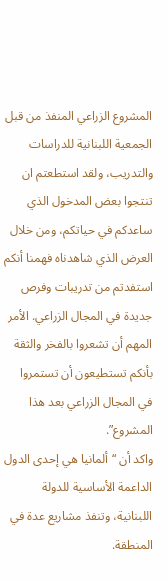المشروع الزراعي المنفذ من قبل الجمعية اللبنانية للدراسات والتدريب، ولقد استطعتم ان تنتجوا بعض المدخول الذي ساعدكم في حياتكم، ومن خلال العرض الذي شاهدناه فهمنا أنكم استفدتم من تدريبات وفرص جديدة في المجال الزراعي. الأمر المهم أن تشعروا بالفخر والثقة بأنكم تستطيعون أن تستمروا في المجال الزراعي بعد هذا المشروع”.
واكد أن “ألمانيا هي إحدى الدول الداعمة الأساسية للدولة اللبنانية، وتنفذ مشاريع عدة في المنطقة.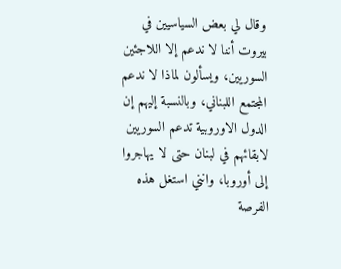وقال لي بعض السياسيين في بيروت أننا لا ندعم إلا اللاجئين السوريين، ويسألون لماذا لا ندعم المجتمع اللبناني، وبالنسبة إليهم إن الدول الاوروبية تدعم السوريين لابقائهم في لبنان حتى لا يهاجروا إلى أوروبا، وانني استغل هذه الفرصة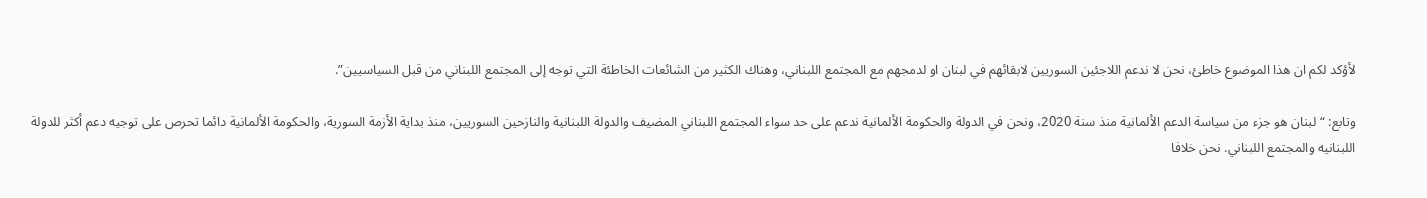لأؤكد لكم ان هذا الموضوع خاطئ، نحن لا ندعم اللاجئين السوريين لابقائهم في لبنان او لدمجهم مع المجتمع اللبناني، وهناك الكثير من الشائعات الخاطئة التي توجه إلى المجتمع اللبناني من قبل السياسيين”.

وتابع: “لبنان هو جزء من سياسة الدعم الألمانية منذ سنة 2020، ونحن في الدولة والحكومة الألمانية ندعم على حد سواء المجتمع اللبناني المضيف والدولة اللبنانية والنازحين السوريين، منذ بداية الأزمة السورية، والحكومة الألمانية دائما تحرص على توجيه دعم أكثر للدولة اللبنانيه والمجتمع اللبناني. نحن خلافا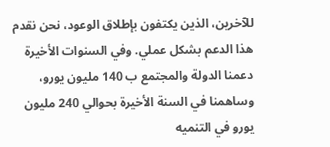للآخرين، الذين يكتفون بإطلاق الوعود، نحن نقدم هذا الدعم بشكل عملي. وفي السنوات الأخيرة دعمنا الدولة والمجتمع ب 140 مليون يورو، وساهمنا في السنة الأخيرة بحوالي 240 مليون يورو في التنميه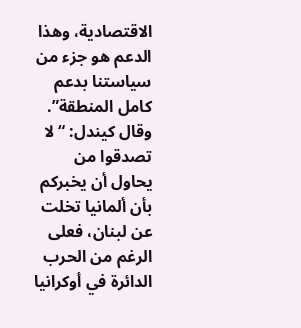الاقتصادية، وهذا الدعم هو جزء من سياستنا بدعم كامل المنطقة”.
وقال كيندل: “لا تصدقوا من يحاول أن يخبركم بأن ألمانيا تخلت عن لبنان، فعلى الرغم من الحرب الدائرة في أوكرانيا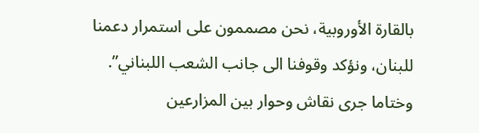بالقارة الأوروبية، نحن مصممون على استمرار دعمنا للبنان، ونؤكد وقوفنا الى جانب الشعب اللبناني”.
وختاما جرى نقاش وحوار بين المزارعين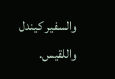والسفير كيندل واللقيس.